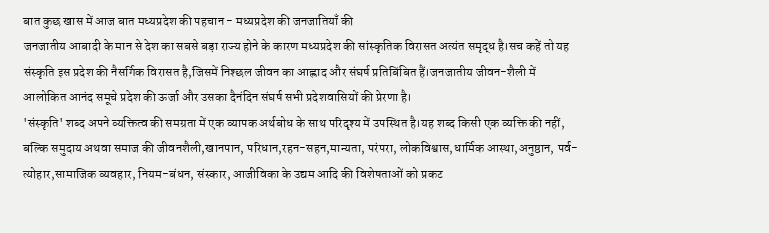बात कुछ खास में आज बात मध्यप्रदेश की पहचान - मध्यप्रदेश की जनजातियाँ की
जनजातीय आबादी के मान से देश का सबसे बड़ा राज्य होने के कारण मध्यप्रदेश की सांस्कृतिक विरासत अत्यंत समृद्ध है।सच कहें तो यह संस्कृति इस प्रदेश की नैसर्गिक विरासत है,जिसमें निश्छल जीवन का आह्लाद और संघर्ष प्रतिबिंबित हैं।जनजातीय जीवन-शैली में आलोकित आनंद समूचे प्रदेश की ऊर्जा और उसका दैनंदिन संघर्ष सभी प्रदेशवासियों की प्रेरणा है।
'संस्कृति' शब्द अपने व्यक्तित्व की समग्रता में एक व्यापक अर्थबोध के साथ परिदृश्य में उपस्थित है।यह शब्द किसी एक व्यक्ति की नहीं, बल्कि समुदाय अथवा समाज की जीवनशैली,खानपान, परिधान,रहन-सहन,मान्यता, परंपरा, लोकविश्वास,धार्मिक आस्था,अनुष्ठान, पर्व-त्योहार,सामाजिक व्यवहार, नियम-बंधन, संस्कार, आजीविका के उद्यम आदि की विशेषताओं को प्रकट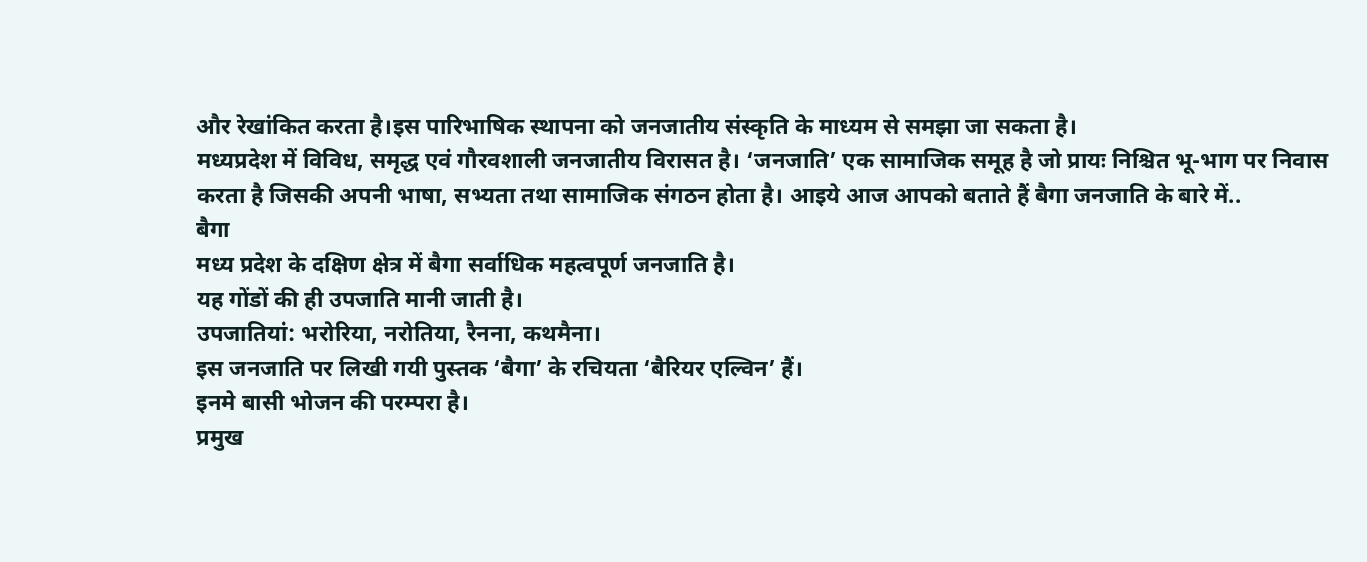और रेखांकित करता है।इस पारिभाषिक स्थापना को जनजातीय संस्कृति के माध्यम से समझा जा सकता है।
मध्यप्रदेश में विविध, समृद्ध एवं गौरवशाली जनजातीय विरासत है। ‘जनजाति’ एक सामाजिक समूह है जो प्रायः निश्चित भू-भाग पर निवास करता है जिसकी अपनी भाषा, सभ्यता तथा सामाजिक संगठन होता है। आइये आज आपको बताते हैं बैगा जनजाति के बारे में..
बैगा
मध्य प्रदेश के दक्षिण क्षेत्र में बैगा सर्वाधिक महत्वपूर्ण जनजाति है।
यह गोंडों की ही उपजाति मानी जाती है।
उपजातियां: भरोरिया, नरोतिया, रैनना, कथमैना।
इस जनजाति पर लिखी गयी पुस्तक ‘बैगा’ के रचियता ‘बैरियर एल्विन’ हैं।
इनमे बासी भोजन की परम्परा है।
प्रमुख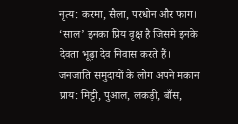नृत्य: करमा, सैला, परधोन और फाग।
‘साल’ इनका प्रिय वृक्ष है जिसमे इनके देवता भूढ़ा देव निवास करते हैं।
जनजाति समुदायों के लोग अपने मकान प्राय: मिट्टी, पुआल, लकड़ी, बाँस,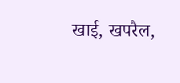खाई, खपरैल,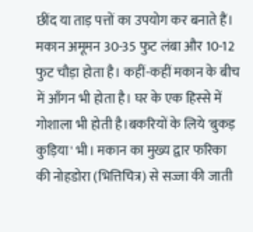छींद या ताड़ पत्तों का उपयोग कर बनाते हैं। मकान अमूमन 30-35 फुट लंबा और 10-12 फुट चौड़ा होता है। कहीं-कहीं मकान के बीच में आँगन भी होता है। घर के एक हिस्से में गोशाला भी होती है।बकरियों के लिये 'बुकड़ कुड़िया' भी। मकान का मुख्य द्वार फरिका की नोहडोरा (भित्तिचित्र) से सज्जा की जाती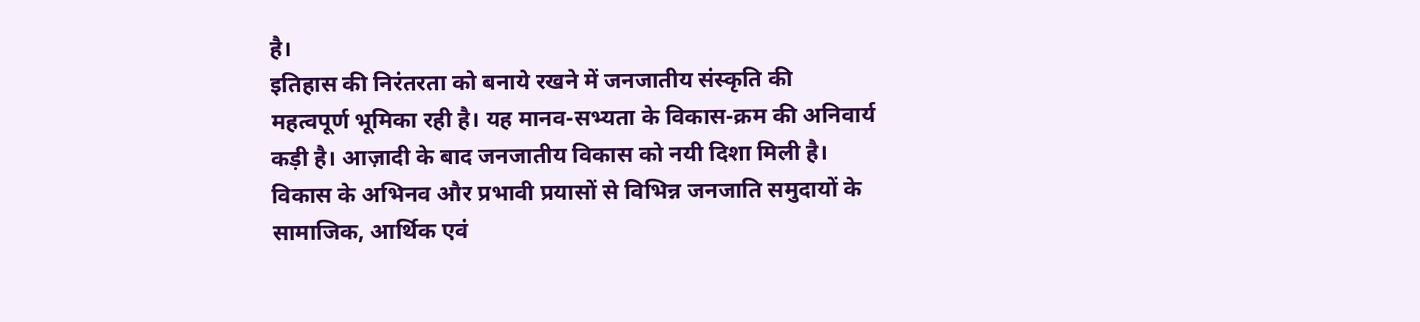है।
इतिहास की निरंतरता को बनाये रखने में जनजातीय संस्कृति की महत्वपूर्ण भूमिका रही है। यह मानव-सभ्यता के विकास-क्रम की अनिवार्य कड़ी है। आज़ादी के बाद जनजातीय विकास को नयी दिशा मिली है। विकास के अभिनव और प्रभावी प्रयासों से विभिन्न जनजाति समुदायों के सामाजिक, आर्थिक एवं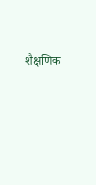शैक्षणिक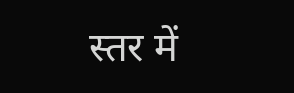स्तर में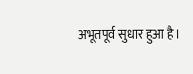अभूतपूर्व सुधार हुआ है।